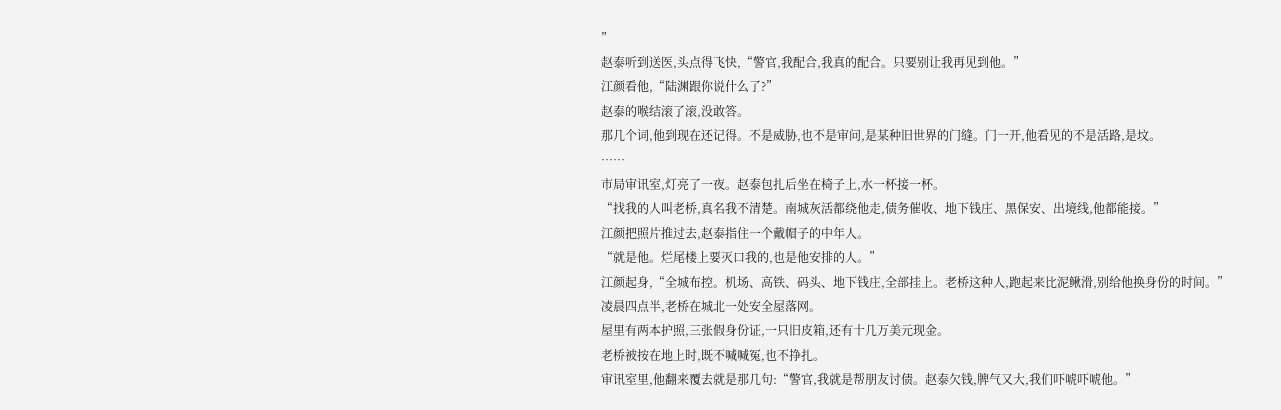”
赵泰听到送医,头点得飞快,“警官,我配合,我真的配合。只要别让我再见到他。”
江颜看他,“陆渊跟你说什么了?”
赵泰的喉结滚了滚,没敢答。
那几个词,他到现在还记得。不是威胁,也不是审问,是某种旧世界的门缝。门一开,他看见的不是活路,是坟。
……
市局审讯室,灯亮了一夜。赵泰包扎后坐在椅子上,水一杯接一杯。
“找我的人叫老桥,真名我不清楚。南城灰活都绕他走,债务催收、地下钱庄、黑保安、出境线,他都能接。”
江颜把照片推过去,赵泰指住一个戴帽子的中年人。
“就是他。烂尾楼上要灭口我的,也是他安排的人。”
江颜起身,“全城布控。机场、高铁、码头、地下钱庄,全部挂上。老桥这种人,跑起来比泥鳅滑,别给他换身份的时间。”
凌晨四点半,老桥在城北一处安全屋落网。
屋里有两本护照,三张假身份证,一只旧皮箱,还有十几万美元现金。
老桥被按在地上时,既不喊喊冤,也不挣扎。
审讯室里,他翻来覆去就是那几句:“警官,我就是帮朋友讨债。赵泰欠钱,脾气又大,我们吓唬吓唬他。”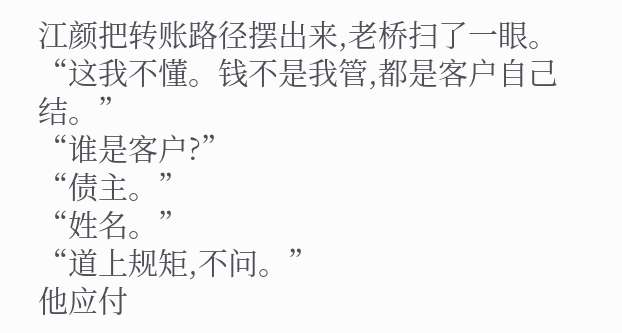江颜把转账路径摆出来,老桥扫了一眼。
“这我不懂。钱不是我管,都是客户自己结。”
“谁是客户?”
“债主。”
“姓名。”
“道上规矩,不问。”
他应付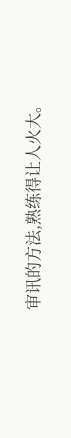审讯的方法,熟练得让人火大。